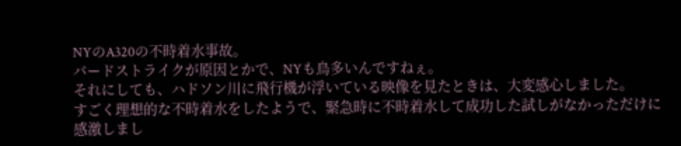NYのA320の不時着水事故。
バードストライクが原因とかで、NYも鳥多いんですねぇ。
それにしても、ハドソン川に飛行機が浮いている映像を見たときは、大変感心しました。
すごく理想的な不時着水をしたようで、緊急時に不時着水して成功した試しがなかっただけに感激しまし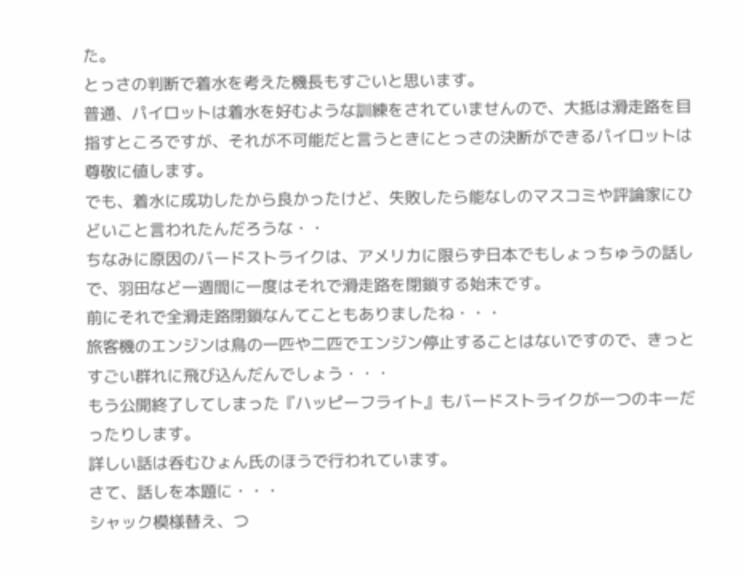た。
とっさの判断で着水を考えた機長もすごいと思います。
普通、パイロットは着水を好むような訓練をされていませんので、大抵は滑走路を目指すところですが、それが不可能だと言うときにとっさの決断ができるパイロットは尊敬に値します。
でも、着水に成功したから良かったけど、失敗したら能なしのマスコミや評論家にひどいこと言われたんだろうな・・
ちなみに原因のバードストライクは、アメリカに限らず日本でもしょっちゅうの話しで、羽田など一週間に一度はそれで滑走路を閉鎖する始末です。
前にそれで全滑走路閉鎖なんてこともありましたね・・・
旅客機のエンジンは鳥の一匹や二匹でエンジン停止することはないですので、きっとすごい群れに飛び込んだんでしょう・・・
もう公開終了してしまった『ハッピーフライト』もバードストライクが一つのキーだったりします。
詳しい話は呑むひょん氏のほうで行われています。
さて、話しを本題に・・・
シャック模様替え、つ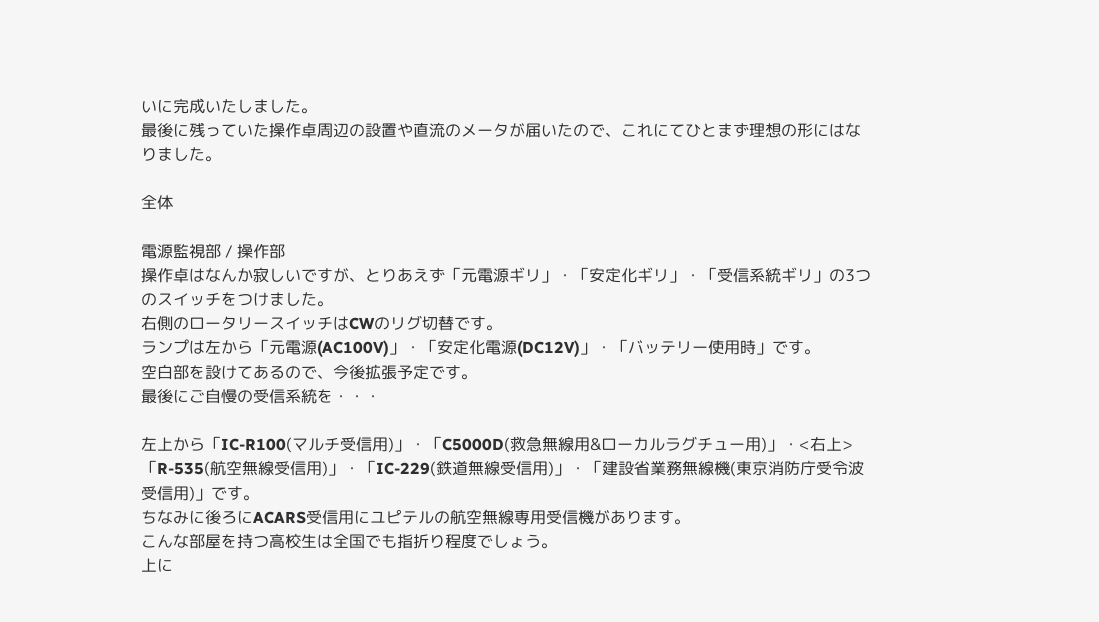いに完成いたしました。
最後に残っていた操作卓周辺の設置や直流のメータが届いたので、これにてひとまず理想の形にはなりました。

全体

電源監視部 / 操作部
操作卓はなんか寂しいですが、とりあえず「元電源ギリ」・「安定化ギリ」・「受信系統ギリ」の3つのスイッチをつけました。
右側のロータリースイッチはCWのリグ切替です。
ランプは左から「元電源(AC100V)」・「安定化電源(DC12V)」・「バッテリー使用時」です。
空白部を設けてあるので、今後拡張予定です。
最後にご自慢の受信系統を・・・

左上から「IC-R100(マルチ受信用)」・「C5000D(救急無線用&ローカルラグチュー用)」・<右上>「R-535(航空無線受信用)」・「IC-229(鉄道無線受信用)」・「建設省業務無線機(東京消防庁受令波受信用)」です。
ちなみに後ろにACARS受信用にユピテルの航空無線専用受信機があります。
こんな部屋を持つ高校生は全国でも指折り程度でしょう。
上に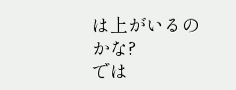は上がいるのかな?
では